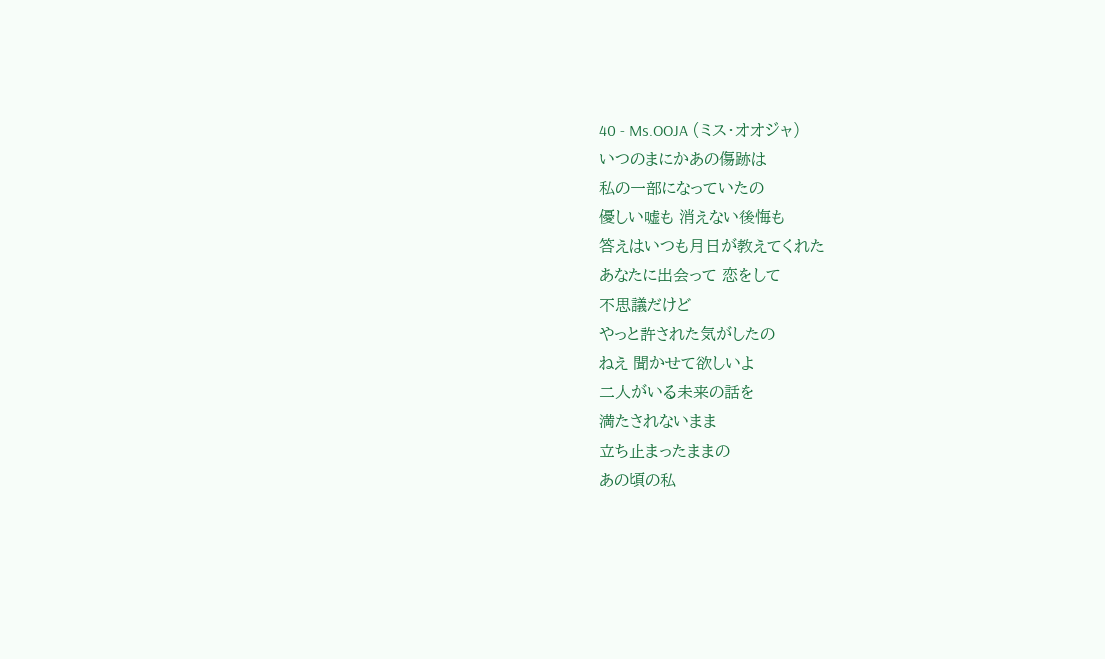40 - Ms.OOJA (ミス・オオジャ)
いつのまにかあの傷跡は
私の一部になっていたの
優しい嘘も 消えない後悔も
答えはいつも月日が教えてくれた
あなたに出会って 恋をして
不思議だけど
やっと許された気がしたの
ねえ 聞かせて欲しいよ
二人がいる未来の話を
満たされないまま
立ち止まったままの
あの頃の私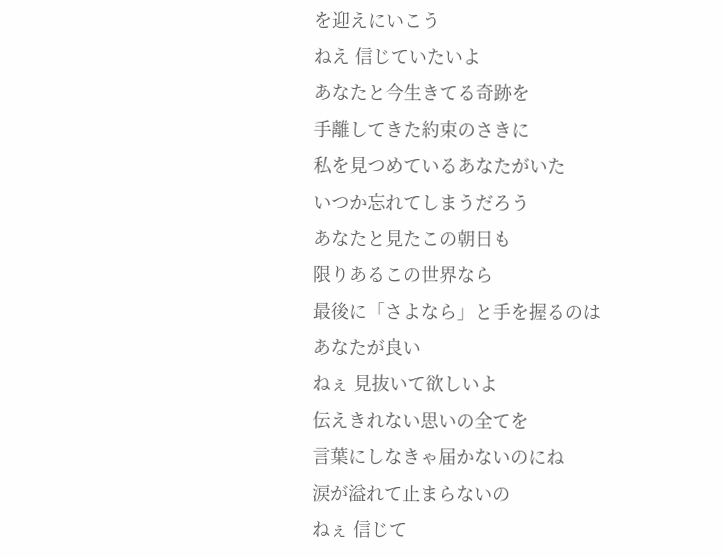を迎えにいこう
ねえ 信じていたいよ
あなたと今生きてる奇跡を
手離してきた約束のさきに
私を見つめているあなたがいた
いつか忘れてしまうだろう
あなたと見たこの朝日も
限りあるこの世界なら
最後に「さよなら」と手を握るのは
あなたが良い
ねぇ 見抜いて欲しいよ
伝えきれない思いの全てを
言葉にしなきゃ届かないのにね
涙が溢れて止まらないの
ねぇ 信じて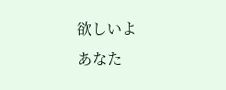欲しいよ
あなた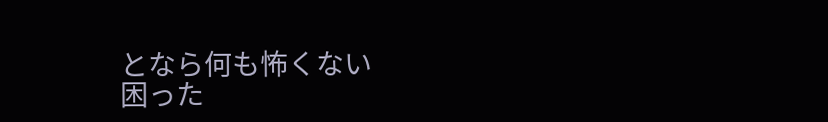となら何も怖くない
困った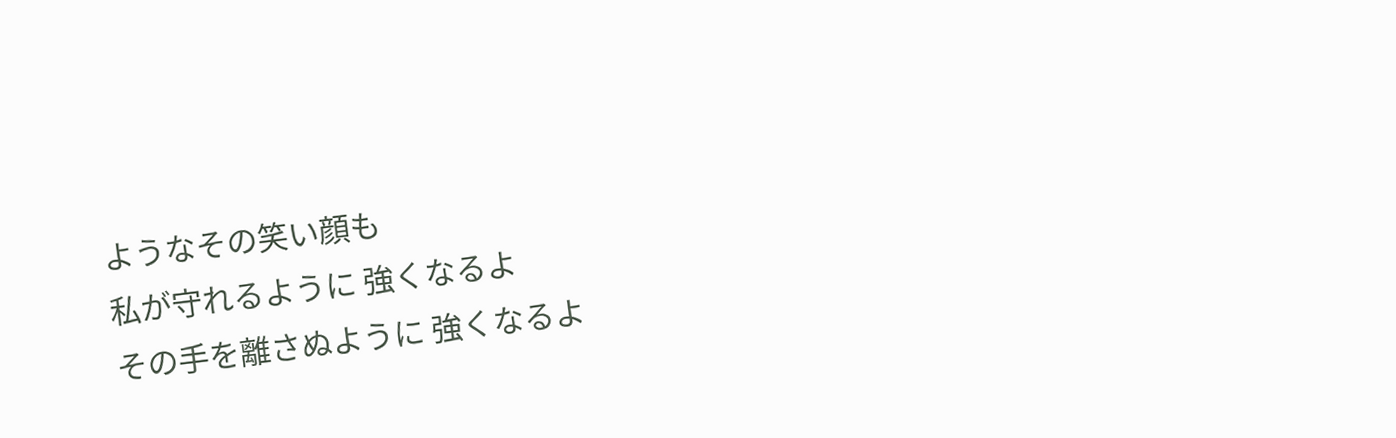ようなその笑い顔も
私が守れるように 強くなるよ
その手を離さぬように 強くなるよ